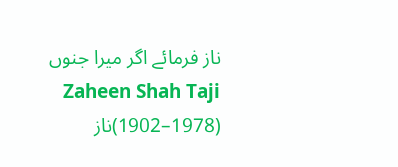ناز فرمائے اگر میرا جنوں
Zaheen Shah Taji (1902–1978)ناز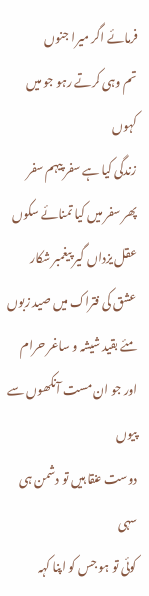فرمائے اگر میرا جنوں
تم وہی کرتے رہو جو میں کہوں
زندگی کیا ہے سفر پیہم سفر
پھر سفر میں کیا تمنائے سکوں
عقل یزداں گیر پیغمبر شکار
عشق کی فتراک میں صید زبوں
مئے بقید شیشہ و ساغر حرام
اور جو ان مست آنکھوں سے پیوں
دوست عنقا ہیں تو دشمن ہی سہی
کوئی تو ہو جس کو اپنا کہہ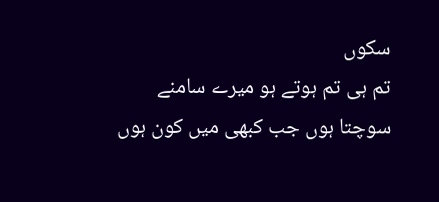سکوں
تم ہی تم ہوتے ہو میرے سامنے
سوچتا ہوں جب کبھی میں کون ہوں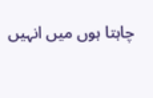چاہتا ہوں میں انہیں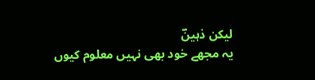لیکن ذہینؔ
یہ مجھے خود بھی نہیں معلوم کیوں